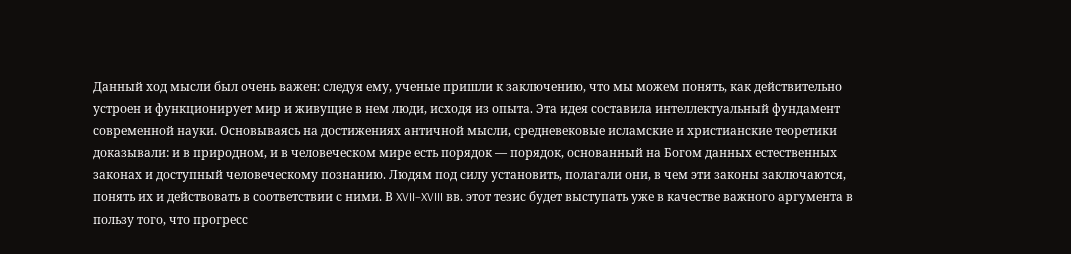Данный ход мысли был очень важен: следуя ему, ученые пришли к заключению, что мы можем понять, как действительно устроен и функционирует мир и живущие в нем люди, исходя из опыта. Эта идея составила интеллектуальный фундамент современной науки. Основываясь на достижениях античной мысли, средневековые исламские и христианские теоретики доказывали: и в природном, и в человеческом мире есть порядок — порядок, основанный на Богом данных естественных законах и доступный человеческому познанию. Людям под силу установить, полагали они, в чем эти законы заключаются, понять их и действовать в соответствии с ними. В XVII–XVIII вв. этот тезис будет выступать уже в качестве важного аргумента в пользу того, что прогресс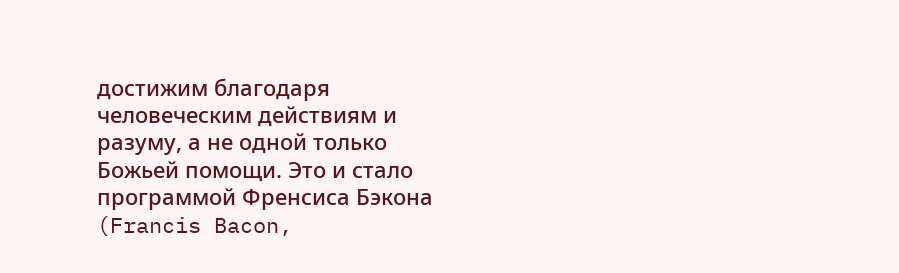достижим благодаря человеческим действиям и разуму, а не одной только Божьей помощи. Это и стало программой Френсиса Бэкона (Francis Bacon,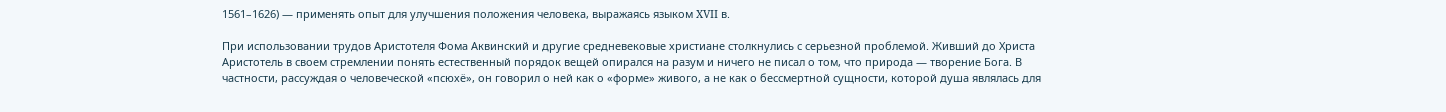1561–1626) — применять опыт для улучшения положения человека, выражаясь языком XVII в.

При использовании трудов Аристотеля Фома Аквинский и другие средневековые христиане столкнулись с серьезной проблемой. Живший до Христа Аристотель в своем стремлении понять естественный порядок вещей опирался на разум и ничего не писал о том, что природа — творение Бога. В частности, рассуждая о человеческой «псюхё», он говорил о ней как о «форме» живого, а не как о бессмертной сущности, которой душа являлась для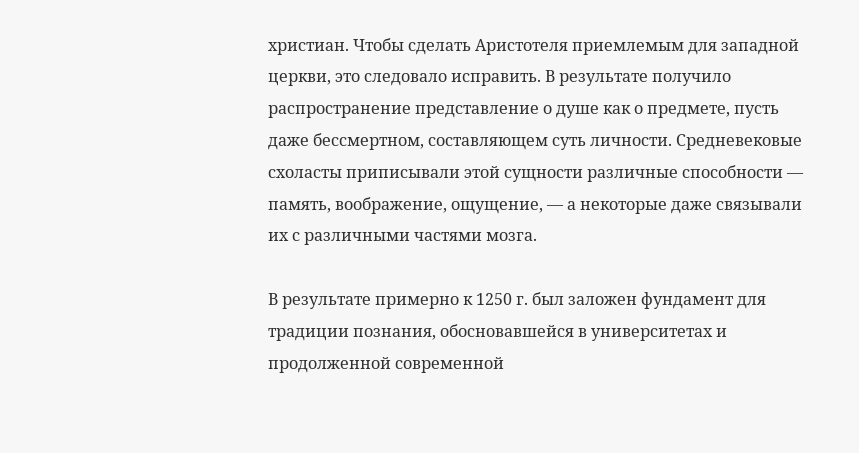христиан. Чтобы сделать Аристотеля приемлемым для западной церкви, это следовало исправить. В результате получило распространение представление о душе как о предмете, пусть даже бессмертном, составляющем суть личности. Средневековые схоласты приписывали этой сущности различные способности — память, воображение, ощущение, — а некоторые даже связывали их с различными частями мозга.

В результате примерно к 1250 г. был заложен фундамент для традиции познания, обосновавшейся в университетах и продолженной современной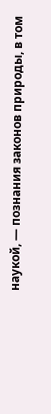наукой, — познания законов природы, в том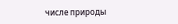числе природы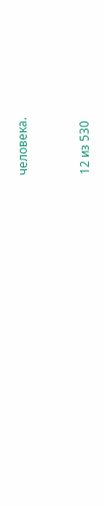человека.



12 из 530